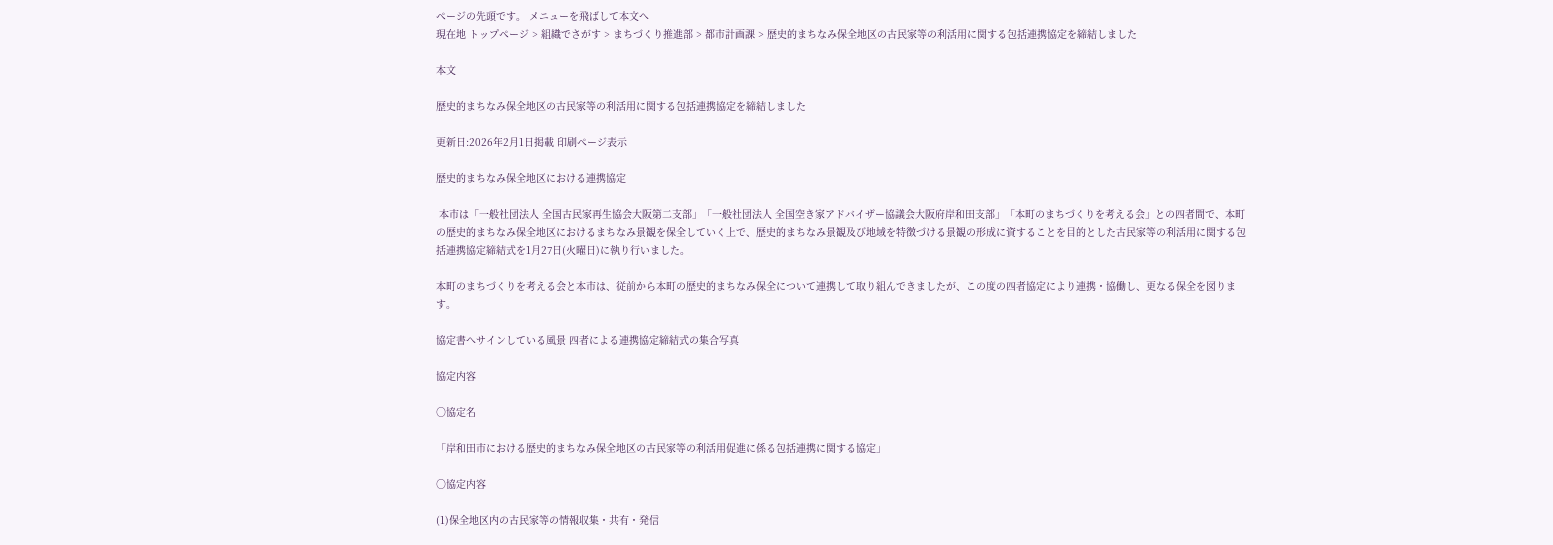ページの先頭です。 メニューを飛ばして本文へ
現在地 トップページ > 組織でさがす > まちづくり推進部 > 都市計画課 > 歴史的まちなみ保全地区の古民家等の利活用に関する包括連携協定を締結しました

本文

歴史的まちなみ保全地区の古民家等の利活用に関する包括連携協定を締結しました

更新日:2026年2月1日掲載 印刷ページ表示

歴史的まちなみ保全地区における連携協定

 本市は「一般社団法人 全国古民家再生協会大阪第二支部」「一般社団法人 全国空き家アドバイザー協議会大阪府岸和田支部」「本町のまちづくりを考える会」との四者間で、本町の歴史的まちなみ保全地区におけるまちなみ景観を保全していく上で、歴史的まちなみ景観及び地域を特徴づける景観の形成に資することを目的とした古民家等の利活用に関する包括連携協定締結式を1月27日(火曜日)に執り行いました。

本町のまちづくりを考える会と本市は、従前から本町の歴史的まちなみ保全について連携して取り組んできましたが、この度の四者協定により連携・協働し、更なる保全を図ります。

協定書へサインしている風景 四者による連携協定締結式の集合写真

協定内容

○協定名

「岸和田市における歴史的まちなみ保全地区の古民家等の利活用促進に係る包括連携に関する協定」

○協定内容

(1)保全地区内の古民家等の情報収集・共有・発信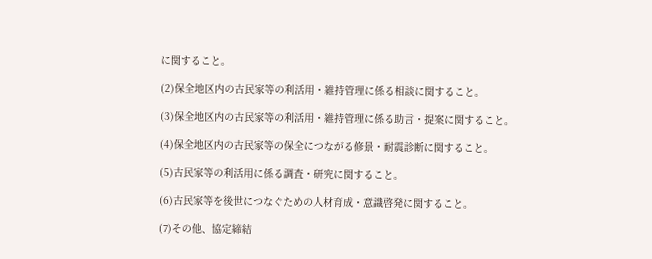に関すること。

(2)保全地区内の古民家等の利活用・維持管理に係る相談に関すること。

(3)保全地区内の古民家等の利活用・維持管理に係る助言・提案に関すること。

(4)保全地区内の古民家等の保全につながる修景・耐震診断に関すること。

(5)古民家等の利活用に係る調査・研究に関すること。

(6)古民家等を後世につなぐための人材育成・意識啓発に関すること。

(7)その他、協定締結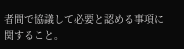者間で協議して必要と認める事項に関すること。